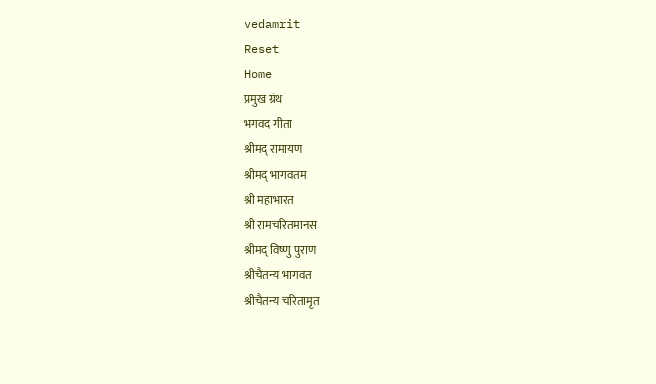vedamrit
Reset
Home
प्रमुख ग्रंथ
भगवद गीता
श्रीमद् रामायण
श्रीमद् भागवतम
श्री महाभारत
श्री रामचरितमानस
श्रीमद् विष्णु पुराण
श्रीचैतन्य भागवत
श्रीचैतन्य चरितामृत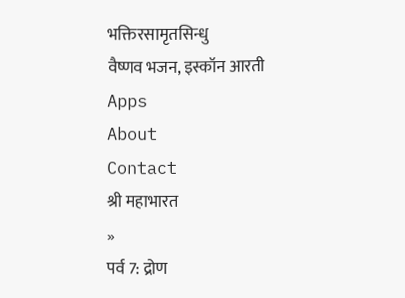भक्तिरसामृतसिन्धु
वैष्णव भजन, इस्कॉन आरती
Apps
About
Contact
श्री महाभारत
»
पर्व 7: द्रोण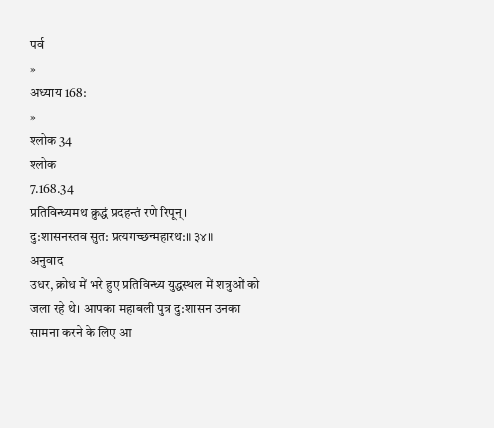पर्व
»
अध्याय 168:
»
श्लोक 34
श्लोक
7.168.34
प्रतिविन्ध्यमथ क्रुद्धं प्रदहन्तं रणे रिपून्।
दु:शासनस्तव सुत: प्रत्यगच्छन्महारथ:॥ ३४॥
अनुवाद
उधर, क्रोध में भरे हुए प्रतिविन्ध्य युद्धस्थल में शत्रुओं को जला रहे थे। आपका महाबली पुत्र दु:शासन उनका सामना करने के लिए आ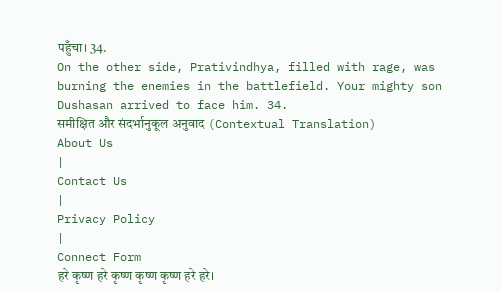पहुँचा। 34.
On the other side, Prativindhya, filled with rage, was burning the enemies in the battlefield. Your mighty son Dushasan arrived to face him. 34.
समीक्षित और संदर्भानुकूल अनुवाद (Contextual Translation)
About Us
|
Contact Us
|
Privacy Policy
|
Connect Form
हरे कृष्ण हरे कृष्ण कृष्ण कृष्ण हरे हरे।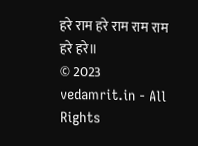हरे राम हरे राम राम राम हरे हरे॥
© 2023 vedamrit.in - All Rights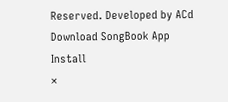Reserved. Developed by ACd
Download SongBook App
Install
×